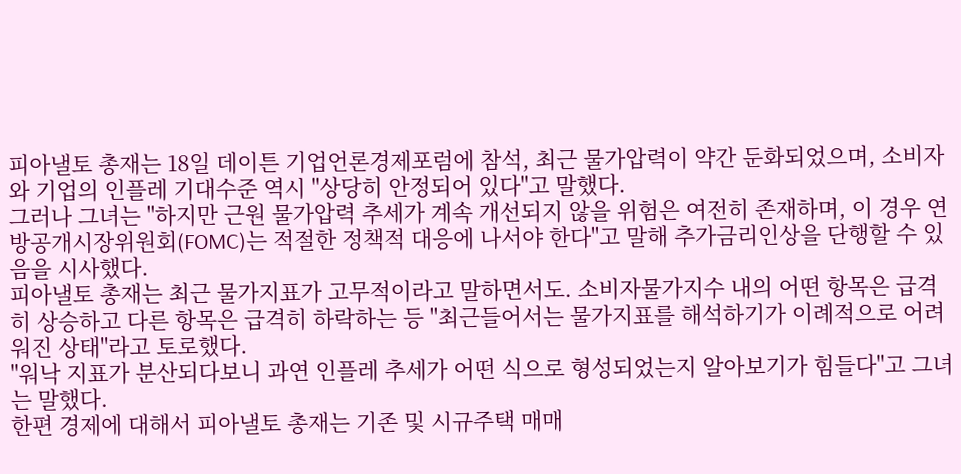피아낼토 총재는 18일 데이튼 기업언론경제포럼에 참석, 최근 물가압력이 약간 둔화되었으며, 소비자와 기업의 인플레 기대수준 역시 "상당히 안정되어 있다"고 말했다.
그러나 그녀는 "하지만 근원 물가압력 추세가 계속 개선되지 않을 위험은 여전히 존재하며, 이 경우 연방공개시장위원회(FOMC)는 적절한 정책적 대응에 나서야 한다"고 말해 추가금리인상을 단행할 수 있음을 시사했다.
피아낼토 총재는 최근 물가지표가 고무적이라고 말하면서도. 소비자물가지수 내의 어떤 항목은 급격히 상승하고 다른 항목은 급격히 하락하는 등 "최근들어서는 물가지표를 해석하기가 이례적으로 어려워진 상태"라고 토로했다.
"워낙 지표가 분산되다보니 과연 인플레 추세가 어떤 식으로 형성되었는지 알아보기가 힘들다"고 그녀는 말했다.
한편 경제에 대해서 피아낼토 총재는 기존 및 시규주택 매매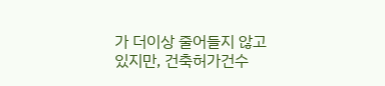가 더이상 줄어들지 않고 있지만, 건축허가건수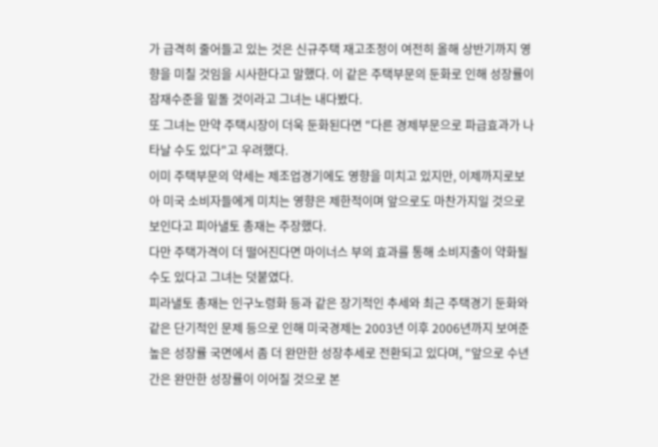가 급격히 줄어들고 있는 것은 신규주택 재고조정이 여전히 올해 상반기까지 영향을 미칠 것임을 시사한다고 말했다. 이 같은 주택부문의 둔화로 인해 성장률이 잠재수준을 밑돌 것이라고 그녀는 내다봤다.
또 그녀는 만약 주택시장이 더욱 둔화된다면 "다른 경제부문으로 파급효과가 나타날 수도 있다"고 우려했다.
이미 주택부문의 약세는 제조업경기에도 영향을 미치고 있지만, 이제까지로보아 미국 소비자들에게 미치는 영향은 제한적이며 앞으로도 마찬가지일 것으로 보인다고 피아낼토 총재는 주장했다.
다만 주택가격이 더 떨어진다면 마이너스 부의 효과를 통해 소비지출이 약화될 수도 있다고 그녀는 덧붙였다.
피라낼토 총재는 인구노령화 등과 같은 장기적인 추세와 최근 주택경기 둔화와 같은 단기적인 문제 등으로 인해 미국경제는 2003년 이후 2006년까지 보여준 높은 성장률 국면에서 좀 더 완만한 성장추세로 전환되고 있다며, "앞으로 수년간은 완만한 성장률이 이어질 것으로 본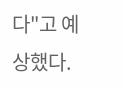다"고 예상했다.